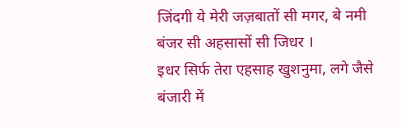जिंदगी ये मेरी जज़बातों सी मगर, बे नमी बंजर सी अहसासों सी जिधर ।
इधर सिर्फ तेरा एहसाह खुशनुमा, लगे जैसे बंजारी में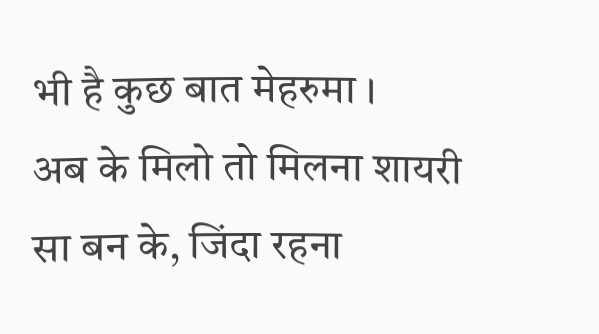भी है कुछ बात मेहरुमा ।
अब के मिलो तो मिलना शायरी सा बन के, जिंदा रहना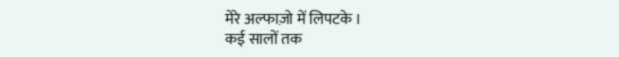मेरे अल्फाज़ो में लिपटके ।
कई सालों तक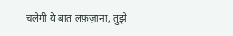चलेगी ये बात लफ़ज़ाना, तुझे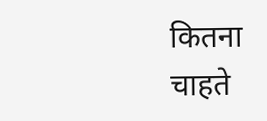कितना चाहते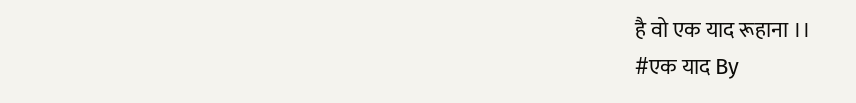है वो एक याद रूहाना ।।
#एक याद By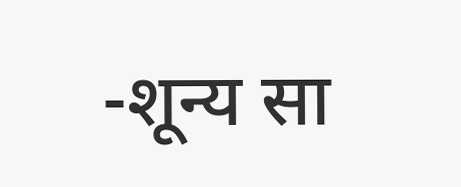-शून्य सा